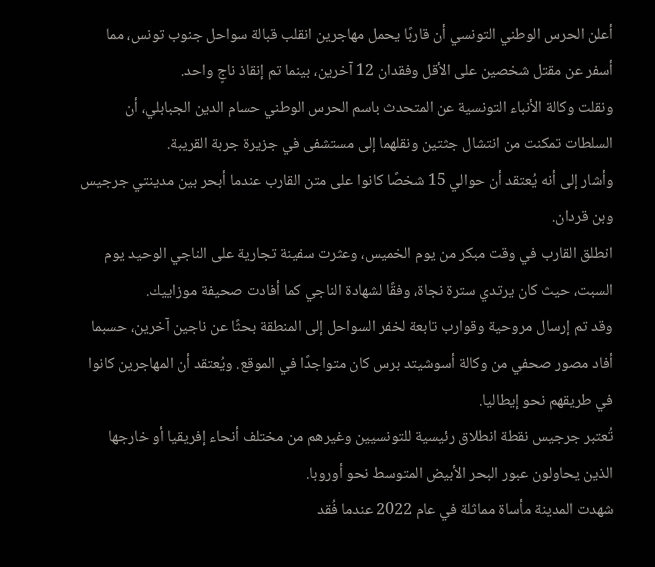أعلن الحرس الوطني التونسي أن قاربًا يحمل مهاجرين انقلب قبالة سواحل جنوب تونس، مما أسفر عن مقتل شخصين على الأقل وفقدان 12 آخرين، بينما تم إنقاذ ناجٍ واحد.
ونقلت وكالة الأنباء التونسية عن المتحدث باسم الحرس الوطني حسام الدين الجبابلي، أن السلطات تمكنت من انتشال جثتين ونقلهما إلى مستشفى في جزيرة جربة القريبة.
وأشار إلى أنه يُعتقد أن حوالي 15 شخصًا كانوا على متن القارب عندما أبحر بين مدينتي جرجيس وبن قردان.
انطلق القارب في وقت مبكر من يوم الخميس، وعثرت سفينة تجارية على الناجي الوحيد يوم السبت، حيث كان يرتدي سترة نجاة، وفقًا لشهادة الناجي كما أفادت صحيفة موزاييك.
وقد تم إرسال مروحية وقوارب تابعة لخفر السواحل إلى المنطقة بحثًا عن ناجين آخرين، حسبما أفاد مصور صحفي من وكالة أسوشيتد برس كان متواجدًا في الموقع. ويُعتقد أن المهاجرين كانوا في طريقهم نحو إيطاليا.
تُعتبر جرجيس نقطة انطلاق رئيسية للتونسيين وغيرهم من مختلف أنحاء إفريقيا أو خارجها الذين يحاولون عبور البحر الأبيض المتوسط نحو أوروبا.
شهدت المدينة مأساة مماثلة في عام 2022 عندما فُقد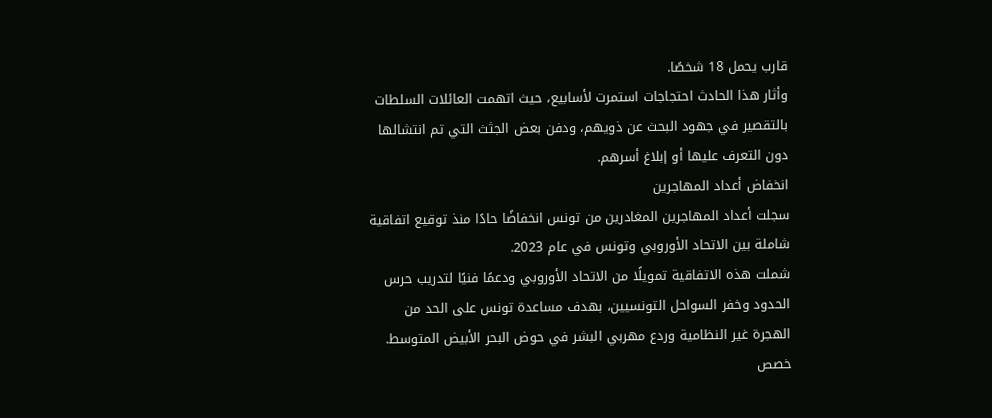قارب يحمل 18 شخصًا.
وأثار هذا الحادث احتجاجات استمرت لأسابيع، حيث اتهمت العائلات السلطات بالتقصير في جهود البحث عن ذويهم، ودفن بعض الجثث التي تم انتشالها دون التعرف عليها أو إبلاغ أسرهم.
انخفاض أعداد المهاجرين
سجلت أعداد المهاجرين المغادرين من تونس انخفاضًا حادًا منذ توقيع اتفاقية شاملة بين الاتحاد الأوروبي وتونس في عام 2023.
شملت هذه الاتفاقية تمويلًا من الاتحاد الأوروبي ودعمًا فنيًا لتدريب حرس الحدود وخفر السواحل التونسيين، بهدف مساعدة تونس على الحد من الهجرة غير النظامية وردع مهربي البشر في حوض البحر الأبيض المتوسط.
خصص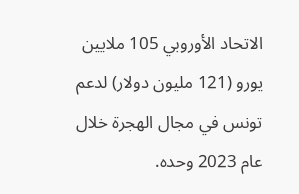الاتحاد الأوروبي 105 ملايين يورو (121 مليون دولار) لدعم تونس في مجال الهجرة خلال عام 2023 وحده.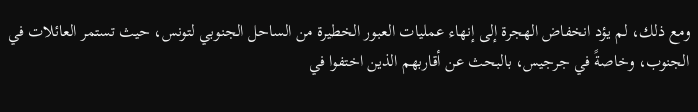ومع ذلك، لم يؤد انخفاض الهجرة إلى إنهاء عمليات العبور الخطيرة من الساحل الجنوبي لتونس، حيث تستمر العائلات في الجنوب، وخاصةً في جرجيس، بالبحث عن أقاربهم الذين اختفوا في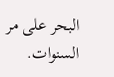البحر على مر السنوات.